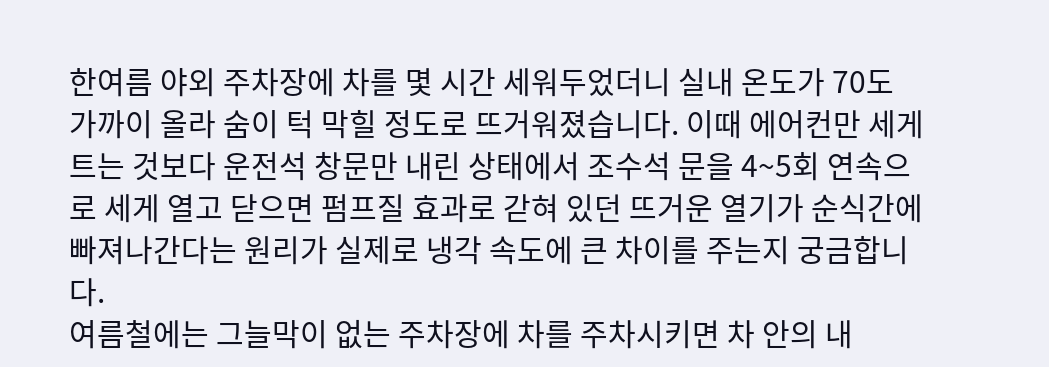한여름 야외 주차장에 차를 몇 시간 세워두었더니 실내 온도가 70도 가까이 올라 숨이 턱 막힐 정도로 뜨거워졌습니다. 이때 에어컨만 세게 트는 것보다 운전석 창문만 내린 상태에서 조수석 문을 4~5회 연속으로 세게 열고 닫으면 펌프질 효과로 갇혀 있던 뜨거운 열기가 순식간에 빠져나간다는 원리가 실제로 냉각 속도에 큰 차이를 주는지 궁금합니다.
여름철에는 그늘막이 없는 주차장에 차를 주차시키면 차 안의 내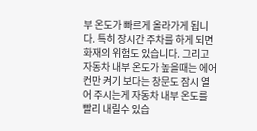부 온도가 빠르게 올라가게 됩니다. 특히 장시간 주차를 하게 되면 화재의 위험도 있습니다. 그리고 자동차 내부 온도가 높을때는 에어컨만 켜기 보다는 창문도 잠시 열어 주시는게 자동차 내부 온도를 빨리 내릴수 있습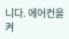니다. 에어컨을 켜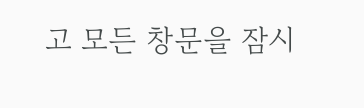고 모든 창문을 잠시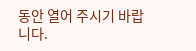동안 열어 주시기 바랍니다.